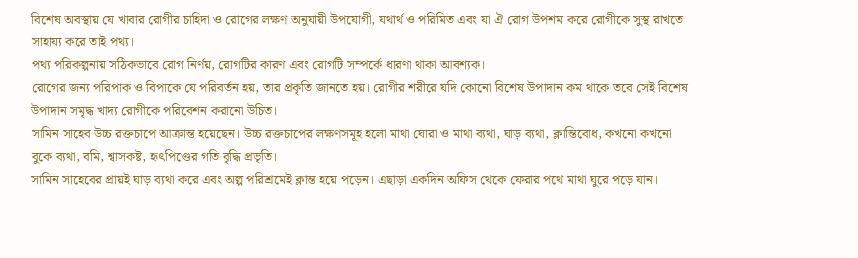বিশেষ অবস্থায় যে খাবার রোগীর চাহিদা ও রোগের লক্ষণ অনুযায়ী উপযোগী, যথার্থ ও পরিমিত এবং যা ঐ রোগ উপশম করে রোগীকে সুস্থ রাখতে সাহায্য করে তাই পথ্য।
পথ্য পরিকল্পনায় সঠিকভাবে রোগ নির্ণয়, রোগটির কারণ এবং রোগটি সম্পর্কে ধারণা থাকা আবশ্যক।
রোগের জন্য পরিপাক ও বিপাকে যে পরিবর্তন হয়, তার প্রকৃতি জানতে হয়। রোগীর শরীরে যদি কোনো বিশেষ উপাদান কম থাকে তবে সেই বিশেষ উপাদান সমৃদ্ধ খাদ্য রোগীকে পরিবেশন করানো উচিত।
সামিন সাহেব উচ্চ রক্তচাপে আক্রান্ত হয়েছেন। উচ্চ রক্তচাপের লক্ষণসমূহ হলো মাথা ঘোরা ও মাথা ব্যথা, ঘাড় ব্যথা, ক্লান্তিবোধ, কখনো কখনো বুকে ব্যথা, বমি, শ্বাসকষ্ট, হৃৎপিণ্ডের গতি বৃদ্ধি প্রভৃতি।
সামিন সাহেবের প্রায়ই ঘাড় ব্যথা করে এবং অল্প পরিশ্রমেই ক্লান্ত হয়ে পড়েন। এছাড়া একদিন অফিস থেকে ফেরার পথে মাথা ঘুরে পড়ে যান।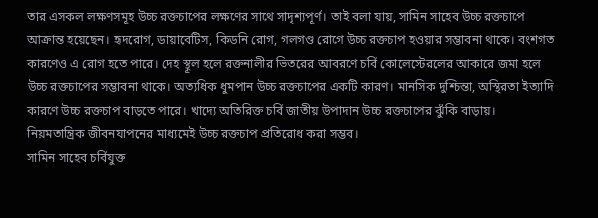তার এসকল লক্ষণসমূহ উচ্চ রক্তচাপের লক্ষণের সাথে সাদৃশ্যপূর্ণ। তাই বলা যায়, সামিন সাহেব উচ্চ রক্তচাপে আক্রান্ত হয়েছেন। হৃদরোগ, ডায়াবেটিস, কিডনি রোগ, গলগণ্ড রোগে উচ্চ রক্তচাপ হওয়ার সম্ভাবনা থাকে। বংশগত কারণেও এ রোগ হতে পারে। দেহ স্থূল হলে রক্তনালীর ভিতরের আবরণে চর্বি কোলেস্টেরলের আকারে জমা হলে উচ্চ রক্তচাপের সম্ভাবনা থাকে। অত্যধিক ধুমপান উচ্চ রক্তচাপের একটি কারণ। মানসিক দুশ্চিন্তা, অস্থিরতা ইত্যাদি কারণে উচ্চ রক্তচাপ বাড়তে পারে। খাদ্যে অতিরিক্ত চর্বি জাতীয় উপাদান উচ্চ রক্তচাপের ঝুঁকি বাড়ায়।
নিয়মতান্ত্রিক জীবনযাপনের মাধ্যমেই উচ্চ রক্তচাপ প্রতিরোধ করা সম্ভব।
সামিন সাহেব চর্বিযুক্ত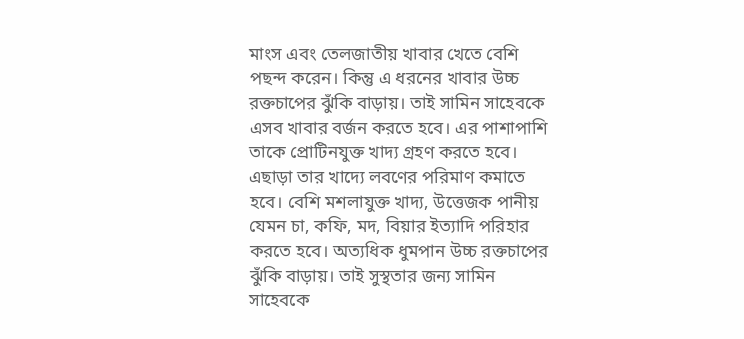মাংস এবং তেলজাতীয় খাবার খেতে বেশি পছন্দ করেন। কিন্তু এ ধরনের খাবার উচ্চ রক্তচাপের ঝুঁকি বাড়ায়। তাই সামিন সাহেবকে এসব খাবার বর্জন করতে হবে। এর পাশাপাশি তাকে প্রোটিনযুক্ত খাদ্য গ্রহণ করতে হবে। এছাড়া তার খাদ্যে লবণের পরিমাণ কমাতে হবে। বেশি মশলাযুক্ত খাদ্য, উত্তেজক পানীয় যেমন চা, কফি, মদ, বিয়ার ইত্যাদি পরিহার করতে হবে। অত্যধিক ধুমপান উচ্চ রক্তচাপের ঝুঁকি বাড়ায়। তাই সুস্থতার জন্য সামিন সাহেবকে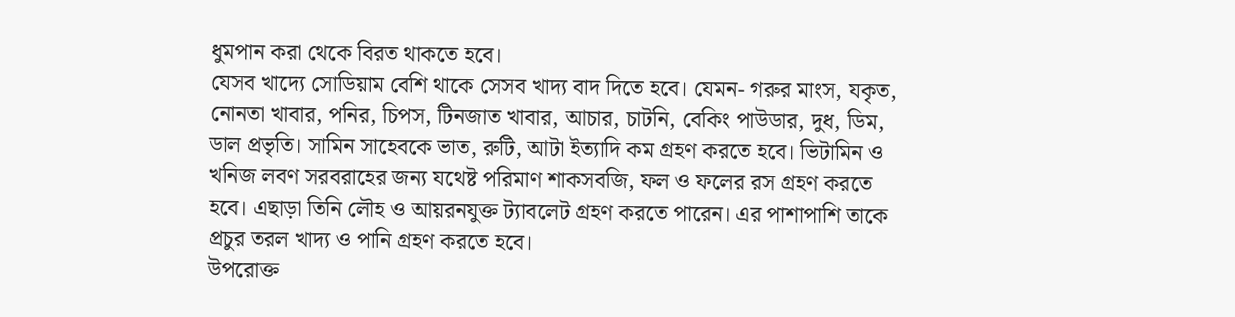ধুমপান করা থেকে বিরত থাকতে হবে।
যেসব খাদ্যে সোডিয়াম বেশি থাকে সেসব খাদ্য বাদ দিতে হবে। যেমন- গরুর মাংস, যকৃত, নোনতা খাবার, পনির, চিপস, টিনজাত খাবার, আচার, চাটনি, বেকিং পাউডার, দুধ, ডিম, ডাল প্রভৃতি। সামিন সাহেবকে ভাত, রুটি, আটা ইত্যাদি কম গ্রহণ করতে হবে। ভিটামিন ও খনিজ লবণ সরবরাহের জন্য যথেষ্ট পরিমাণ শাকসবজি, ফল ও ফলের রস গ্রহণ করতে হবে। এছাড়া তিনি লৌহ ও আয়রনযুক্ত ট্যাবলেট গ্রহণ করতে পারেন। এর পাশাপাশি তাকে প্রচুর তরল খাদ্য ও পানি গ্রহণ করতে হবে।
উপরোক্ত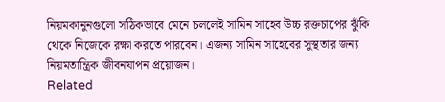নিয়মকানুনগুলো সঠিকভাবে মেনে চললেই সামিন সাহেব উচ্চ রক্তচাপের ঝুঁকি থেকে নিজেকে রক্ষা করতে পারবেন। এজন্য সামিন সাহেবের সুস্থতার জন্য নিয়মতান্ত্রিক জীবনযাপন প্রয়োজন।
Related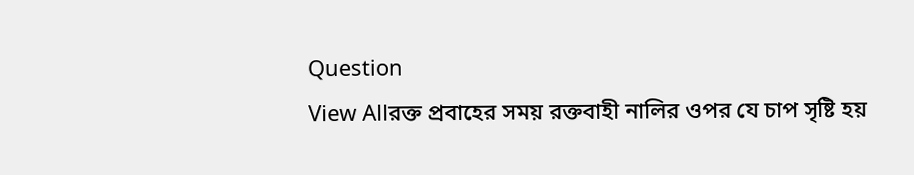Question
View Allরক্ত প্রবাহের সময় রক্তবাহী নালির ওপর যে চাপ সৃষ্টি হয়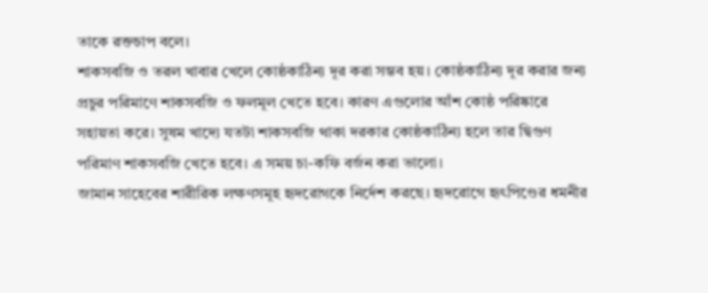তাকে রক্তচাপ বলে।
শাকসবজি ও তরল খাবার খেলে কোষ্ঠকাঠিন্য দূর করা সম্ভব হয়। কোষ্ঠকাঠিন্য দূর করার জন্য প্রচুর পরিমাণে শাকসবজি ও ফলমূল খেতে হবে। কারণ এগুলোর আঁশ কোষ্ঠ পরিষ্কারে সহায়তা করে। সুষম খাদ্যে যতটা শাকসবজি থাকা দরকার কোষ্ঠকাঠিন্য হলে তার দ্বিগুণ পরিমাণ শাকসবজি খেতে হবে। এ সময় চা-কফি বর্জন করা ভালো।
জামান সাহেবের শারীরিক লক্ষণসমূহ হৃদরোগকে নির্দেশ করছে। হৃদরোগে হৃৎপিণ্ডের ধমনীর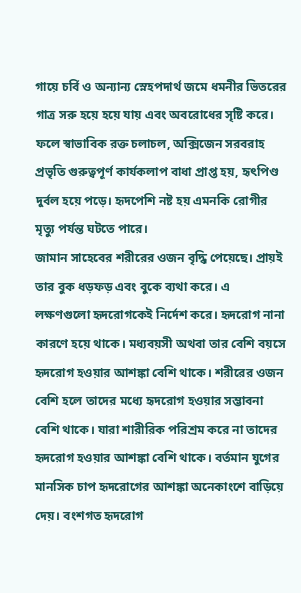গায়ে চর্বি ও অন্যান্য স্নেহপদার্থ জমে ধমনীর ভিতরের গাত্র সরু হয়ে হয়ে যায় এবং অবরোধের সৃষ্টি করে।
ফলে স্বাভাবিক রক্ত চলাচল, অক্সিজেন সরবরাহ প্রভৃতি গুরুত্বপূর্ণ কার্যকলাপ বাধা প্রাপ্ত হয়, হৃৎপিণ্ড দুর্বল হয়ে পড়ে। হৃদপেশি নষ্ট হয় এমনকি রোগীর মৃত্যু পর্যন্ত ঘটতে পারে।
জামান সাহেবের শরীরের ওজন বৃদ্ধি পেয়েছে। প্রায়ই তার বুক ধড়ফড় এবং বুকে ব্যথা করে। এ লক্ষণগুলো হৃদরোগকেই নির্দেশ করে। হৃদরোগ নানা কারণে হয়ে থাকে। মধ্যবয়সী অথবা তার বেশি বয়সে হৃদরোগ হওয়ার আশঙ্কা বেশি থাকে। শরীরের ওজন বেশি হলে তাদের মধ্যে হৃদরোগ হওয়ার সম্ভাবনা বেশি থাকে। যারা শারীরিক পরিশ্রম করে না তাদের হৃদরোগ হওয়ার আশঙ্কা বেশি থাকে। বর্তমান যুগের মানসিক চাপ হৃদরোগের আশঙ্কা অনেকাংশে বাড়িয়ে দেয়। বংশগত হৃদরোগ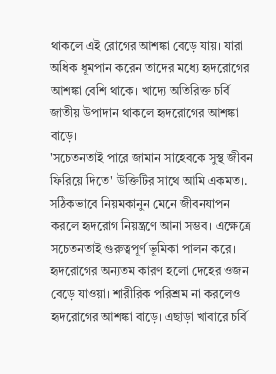থাকলে এই রোগের আশঙ্কা বেড়ে যায়। যারা অধিক ধূমপান করেন তাদের মধ্যে হৃদরোগের আশঙ্কা বেশি থাকে। খাদ্যে অতিরিক্ত চর্বি জাতীয় উপাদান থাকলে হৃদরোগের আশঙ্কা বাড়ে।
'সচেতনতাই পারে জামান সাহেবকে সুস্থ জীবন ফিরিয়ে দিতে' উক্তিটির সাথে আমি একমত।. সঠিকভাবে নিয়মকানুন মেনে জীবনযাপন করলে হৃদরোগ নিয়ন্ত্রণে আনা সম্ভব। এক্ষেত্রে সচেতনতাই গুরুত্বপূর্ণ ভূমিকা পালন করে। হৃদরোগের অন্যতম কারণ হলো দেহের ওজন বেড়ে যাওয়া। শারীরিক পরিশ্রম না করলেও হৃদরোগের আশঙ্কা বাড়ে। এছাড়া খাবারে চর্বি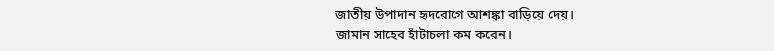জাতীয় উপাদান হৃদরোগে আশঙ্কা বাড়িয়ে দেয়।
জামান সাহেব হাঁটাচলা কম করেন।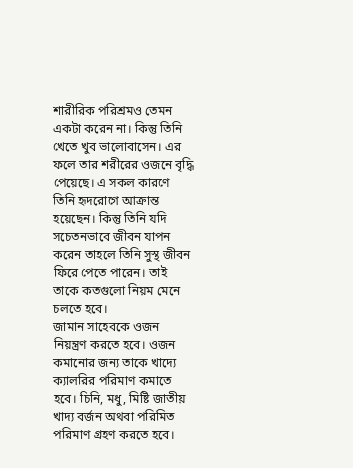শারীরিক পরিশ্রমও তেমন একটা করেন না। কিন্তু তিনি খেতে খুব ভালোবাসেন। এর ফলে তার শরীরের ওজনে বৃদ্ধি পেয়েছে। এ সকল কারণে তিনি হৃদরোগে আক্রান্ত হয়েছেন। কিন্তু তিনি যদি সচেতনভাবে জীবন যাপন করেন তাহলে তিনি সুস্থ জীবন ফিরে পেতে পারেন। তাই তাকে কতগুলো নিয়ম মেনে চলতে হবে।
জামান সাহেবকে ওজন নিয়ন্ত্রণ করতে হবে। ওজন কমানোর জন্য তাকে খাদ্যে ক্যালরির পরিমাণ কমাতে হবে। চিনি, মধু, মিষ্টি জাতীয় খাদ্য বর্জন অথবা পরিমিত পরিমাণ গ্রহণ করতে হবে।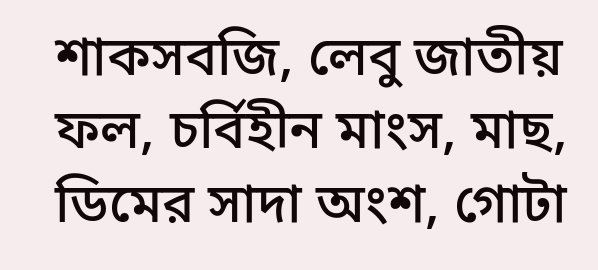শাকসবজি, লেবু জাতীয় ফল, চর্বিহীন মাংস, মাছ, ডিমের সাদা অংশ, গোটা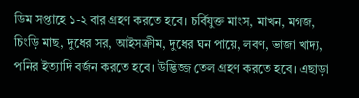ডিম সপ্তাহে ১-২ বার গ্রহণ করতে হবে। চর্বিযুক্ত মাংস, মাখন, মগজ, চিংড়ি মাছ, দুধের সর, আইসক্রীম, দুধের ঘন পায়ে, লবণ, ভাজা খাদ্য, পনির ইত্যাদি বর্জন করতে হবে। উদ্ভিজ্জ তেল গ্রহণ করতে হবে। এছাড়া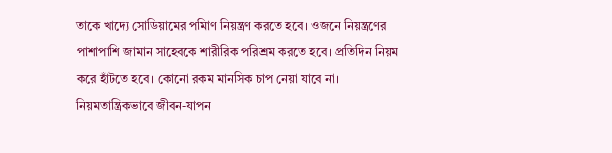তাকে খাদ্যে সোডিয়ামের পমিাণ নিয়ন্ত্রণ করতে হবে। ওজনে নিয়ন্ত্রণের পাশাপাশি জামান সাহেবকে শারীরিক পরিশ্রম করতে হবে। প্রতিদিন নিয়ম করে হাঁটতে হবে। কোনো রকম মানসিক চাপ নেয়া যাবে না। নিয়মতান্ত্রিকভাবে জীবন-যাপন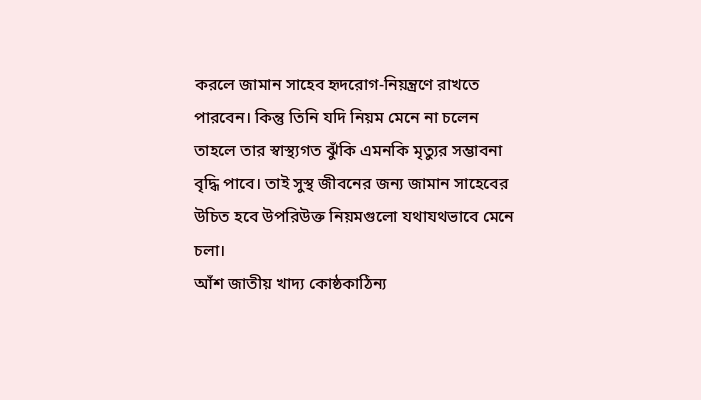করলে জামান সাহেব হৃদরোগ-নিয়ন্ত্রণে রাখতে পারবেন। কিন্তু তিনি যদি নিয়ম মেনে না চলেন তাহলে তার স্বাস্থ্যগত ঝুঁকি এমনকি মৃত্যুর সম্ভাবনা বৃদ্ধি পাবে। তাই সুস্থ জীবনের জন্য জামান সাহেবের উচিত হবে উপরিউক্ত নিয়মগুলো যথাযথভাবে মেনে চলা।
আঁশ জাতীয় খাদ্য কোষ্ঠকাঠিন্য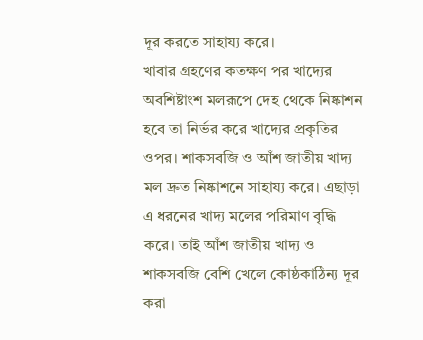দূর করতে সাহায্য করে।
খাবার গ্রহণের কতক্ষণ পর খাদ্যের অবশিষ্টাংশ মলরূপে দেহ থেকে নিষ্কাশন হবে তা নির্ভর করে খাদ্যের প্রকৃতির ওপর। শাকসবজি ও আঁশ জাতীয় খাদ্য মল দ্রুত নিষ্কাশনে সাহায্য করে। এছাড়া এ ধরনের খাদ্য মলের পরিমাণ বৃদ্ধি করে। তাই আঁশ জাতীয় খাদ্য ও শাকসবজি বেশি খেলে কোষ্ঠকাঠিন্য দূর করা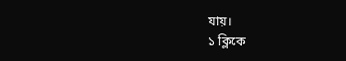যায়।
১ ক্লিকে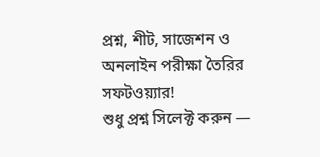প্রশ্ন, শীট, সাজেশন ও
অনলাইন পরীক্ষা তৈরির সফটওয়্যার!
শুধু প্রশ্ন সিলেক্ট করুন —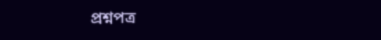প্রশ্নপত্র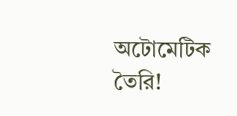অটোমেটিক তৈরি!